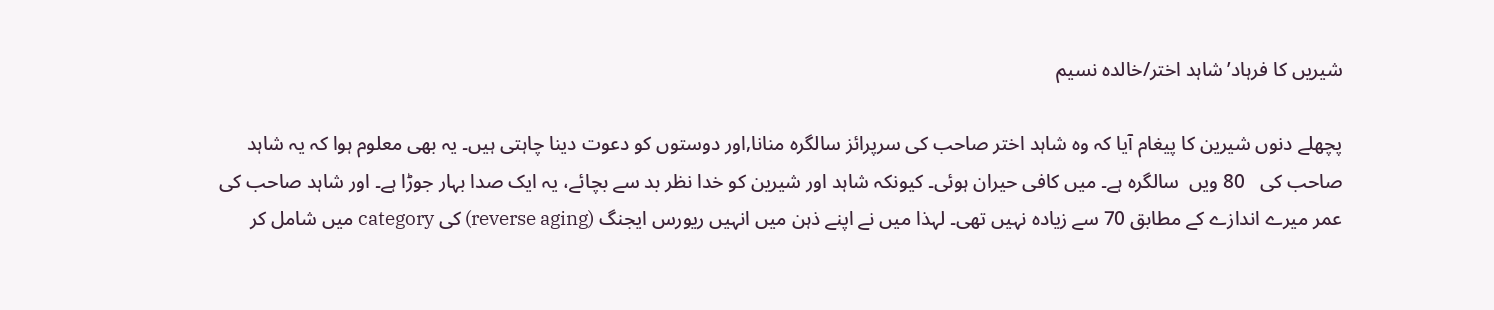شیریں کا فرہاد’شاہد اختر/خالدہ نسیم

پچھلے دنوں شیرین کا پیغام آیا کہ وہ شاہد اختر صاحب کی سرپرائز سالگرہ منانا,اور دوستوں کو دعوت دینا چاہتی ہیں۔ یہ بھی معلوم ہوا کہ یہ شاہد صاحب کی   80 ویں  سالگرہ ہے۔ میں کافی حیران ہوئی۔ کیونکہ شاہد اور شیرین کو خدا نظر بد سے بچائے، یہ ایک صدا بہار جوڑا ہے۔ اور شاہد صاحب کی عمر میرے اندازے کے مطابق 70 سے زیادہ نہیں تھی۔ لہذا میں نے اپنے ذہن میں انہیں ریورس ایجنگ (reverse aging) کی category میں شامل کر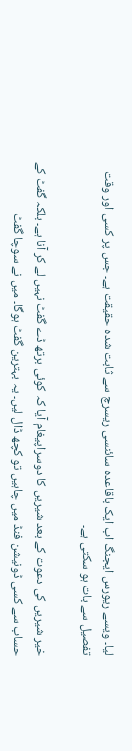لیا۔ ویسے ریورس ایجنگ اب ایک باقاعدہ سائنسی ریسرچ سے ثابت شدہ حقیقت ہے۔ جس پر کسی اور وقت تفصیل سے بات ہو سکتی ہے۔

خیر شیریں کی دعوت کے بعد شیریں کا دوسراپیغام آیا کہ کوئی برتھ ڈے گفٹ نہیں لے کر آنا ہے۔ بلکہ گفٹ کے حساب سے کسی ڈونیشن فنڈ میں چاہیں تو کچھ ڈال لیں۔ یہ بہترین گفٹ ہوگا۔ میں نے سوچا گفٹ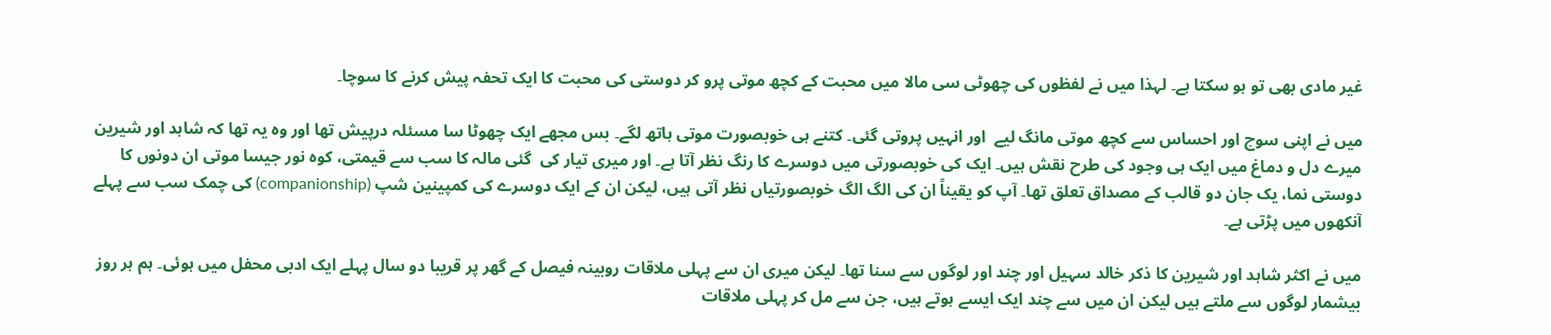غیر مادی بھی تو ہو سکتا ہے۔ لہذا میں نے لفظوں کی چھوٹی سی مالا میں محبت کے کچھ موتی پرو کر دوستی کی محبت کا ایک تحفہ پیش کرنے کا سوچا۔

میں نے اپنی سوچ اور احساس سے کچھ موتی مانگ لیے  اور انہیں پروتی گئی۔ کتنے ہی خوبصورت موتی ہاتھ لگے۔ بس مجھے ایک چھوٹا سا مسئلہ درپیش تھا اور وہ یہ تھا کہ شاہد اور شیرین میرے دل و دماغ میں ایک ہی وجود کی طرح نقش ہیں۔ ایک کی خوبصورتی میں دوسرے کا رنگ نظر آتا ہے۔ اور میری تیار کی  گئی مالہ کا سب سے قیمتی، کوہ نور جیسا موتی ان دونوں کا دوستی نما، یک جان دو قالب کے مصداق تعلق تھا۔ آپ کو یقیناً ان کی الگ الگ خوبصورتیاں نظر آتی ہیں، لیکن ان کے ایک دوسرے کی کمپینین شپ (companionship) کی چمک سب سے پہلے آنکھوں میں پڑتی ہے۔

میں نے اکثر شاہد اور شیرین کا ذکر خالد سہیل اور چند اور لوگوں سے سنا تھا۔ لیکن میری ان سے پہلی ملاقات روبینہ فیصل کے گھر پر قریبا دو سال پہلے ایک ادبی محفل میں ہوئی۔ ہم ہر روز بیشمار لوگوں سے ملتے ہیں لیکن ان میں سے چند ایک ایسے ہوتے ہیں، جن سے مل کر پہلی ملاقات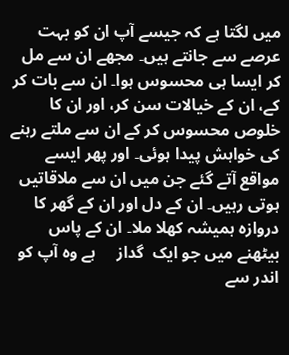میں لگتا ہے کہ جیسے آپ ان کو بہت عرصے سے جانتے ہیں۔ مجھے ان سے مل کر ایسا ہی محسوس ہوا۔ ان سے بات کر کے، ان کے خیالات سن کر، اور ان کا خلوص محسوس کر کے ان سے ملتے رہنے کی خواہش پیدا ہوئی۔ اور پھر ایسے مواقع آتے گئے جن میں ان سے ملاقاتیں ہوتی رہیں۔ ان کے دل اور ان کے گھر کا دروازہ ہمیشہ کھلا ملا۔ ان کے پاس بیٹھنے میں جو ایک  گداز     ہے وہ آپ کو اندر سے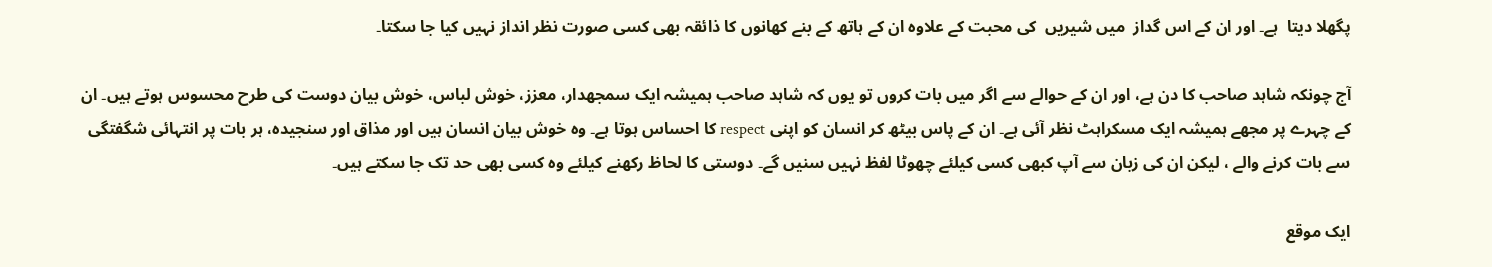پگھلا دیتا  ہے۔ اور ان کے اس گداز  میں شیریں  کی محبت کے علاوہ ان کے ہاتھ کے بنے کھانوں کا ذائقہ بھی کسی صورت نظر انداز نہیں کیا جا سکتا۔

آج چونکہ شاہد صاحب کا دن ہے، اور ان کے حوالے سے اگر میں بات کروں تو یوں کہ شاہد صاحب ہمیشہ ایک سمجھدار، معزز، خوش لباس، خوش بیان دوست کی طرح محسوس ہوتے ہیں۔ ان کے چہرے پر مجھے ہمیشہ ایک مسکراہٹ نظر آئی ہے۔ ان کے پاس بیٹھ کر انسان کو اپنی respect کا احساس ہوتا ہے۔ وہ خوش بیان انسان ہیں اور مذاق اور سنجیدہ، ہر بات پر انتہائی شگفتگی سے بات کرنے والے ، لیکن ان کی زبان سے آپ کبھی کسی کیلئے چھوٹا لفظ نہیں سنیں گے۔ دوستی کا لحاظ رکھنے کیلئے وہ کسی بھی حد تک جا سکتے ہیں۔

ایک موقع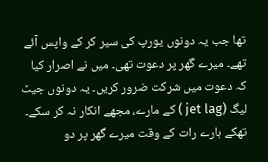تھا جب یہ دونوں یورپ کی سیر کر کے واپس آئے تھے۔ میرے گھر پر دعوت تھی۔ میں نے اصرار کیا کہ دعوت میں شرکت ضرور کریں۔ یہ دونوں جیٹ لیگ (jet lag ) کے مارے، مجھے انکار نہ کر سکے۔ تھکے ہارے رات کے وقت میرے گھر پر دو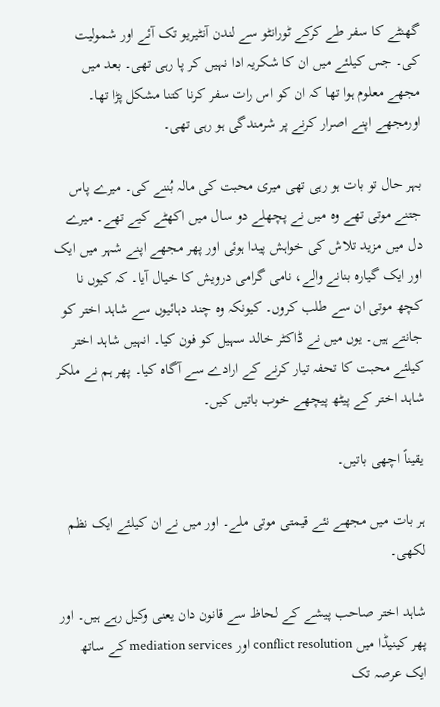گھنٹے کا سفر طے کرکے ٹورانٹو سے لندن آنٹیریو تک آئے اور شمولیت کی۔ جس کیلئے میں ان کا شکریہ ادا نہیں کر پا رہی تھی۔ بعد میں مجھے معلوم ہوا تھا کہ ان کو اس رات سفر کرنا کتنا مشکل پڑا تھا۔ اورمجھے اپنے اصرار کرنے پر شرمندگی ہو رہی تھی۔

بہر حال تو بات ہو رہی تھی میری محبت کی مالہ بُننے کی۔ میرے پاس جتنے موتی تھے وہ میں نے پچھلے دو سال میں اکھٹے کیے تھے۔ میرے دل میں مزید تلاش کی خواہش پیدا ہوئی اور پھر مجھے اپنے شہر میں ایک اور ایک گیارہ بنانے والے، نامی گرامی درویش کا خیال آیا۔ کہ کیوں نا کچھ موتی ان سے طلب کروں۔ کیونکہ وہ چند دہائیوں سے شاہد اختر کو جانتے ہیں۔ یوں میں نے ڈاکٹر خالد سہیل کو فون کیا۔ انہیں شاہد اختر کیلئے محبت کا تحفہ تیار کرنے کے ارادے سے آگاہ کیا۔ پھر ہم نے ملکر شاہد اختر کے پیٹھ پیچھے خوب باتیں کیں۔

یقیناً اچھی باتیں۔

ہر بات میں مجھے نئے قیمتی موتی ملے۔ اور میں نے ان کیلئے ایک نظم لکھی۔

شاہد اختر صاحب پیشے کے لحاظ سے قانون دان یعنی وکیل رہے ہیں۔ اور پھر کینیڈا میں conflict resolution اور mediation services کے ساتھ ایک عرصہ تک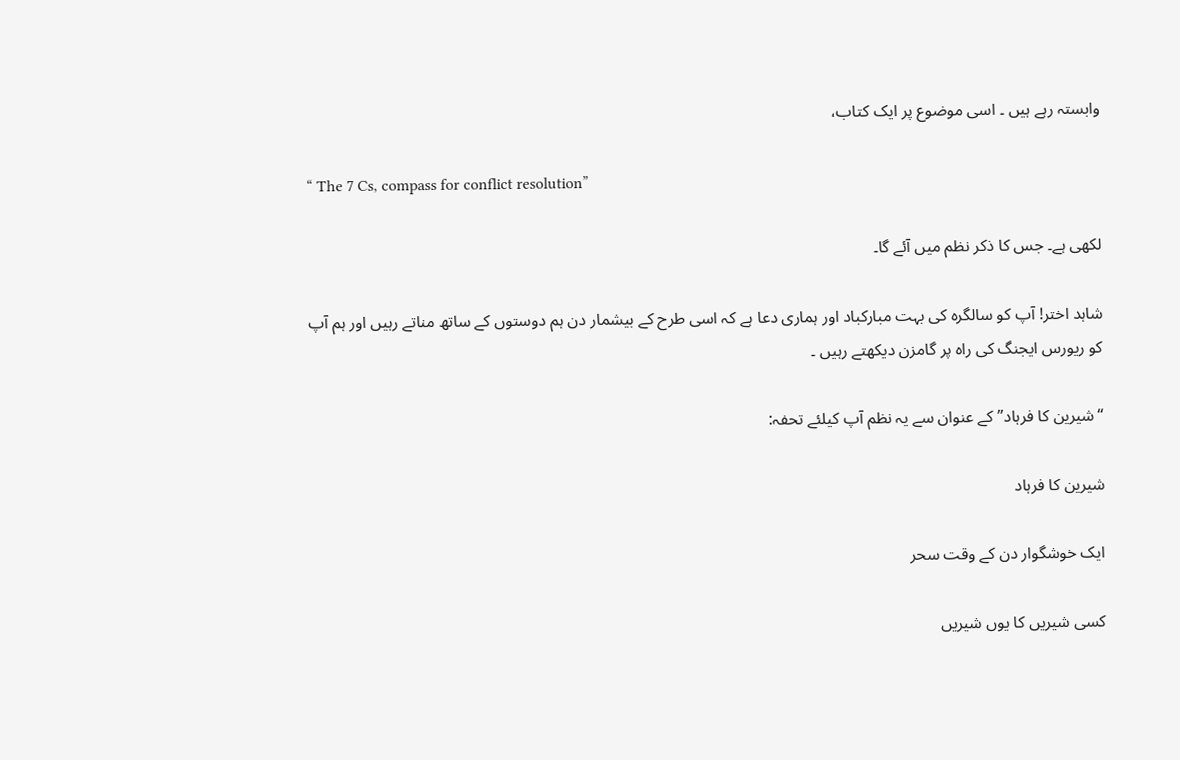وابستہ رہے ہیں ۔ اسی موضوع پر ایک کتاب،

“ The 7 Cs, compass for conflict resolution”

لکھی ہے۔ جس کا ذکر نظم میں آئے گا۔

شاہد اختر! آپ کو سالگرہ کی بہت مبارکباد اور ہماری دعا ہے کہ اسی طرح کے بیشمار دن ہم دوستوں کے ساتھ مناتے رہیں اور ہم آپ کو ریورس ایجنگ کی راہ پر گامزن دیکھتے رہیں ۔

“شیرین کا فرہاد” کے عنوان سے یہ نظم آپ کیلئے تحفہ:

شیرین کا فرہاد

ایک خوشگوار دن کے وقت سحر

کسی شیریں کا یوں شیریں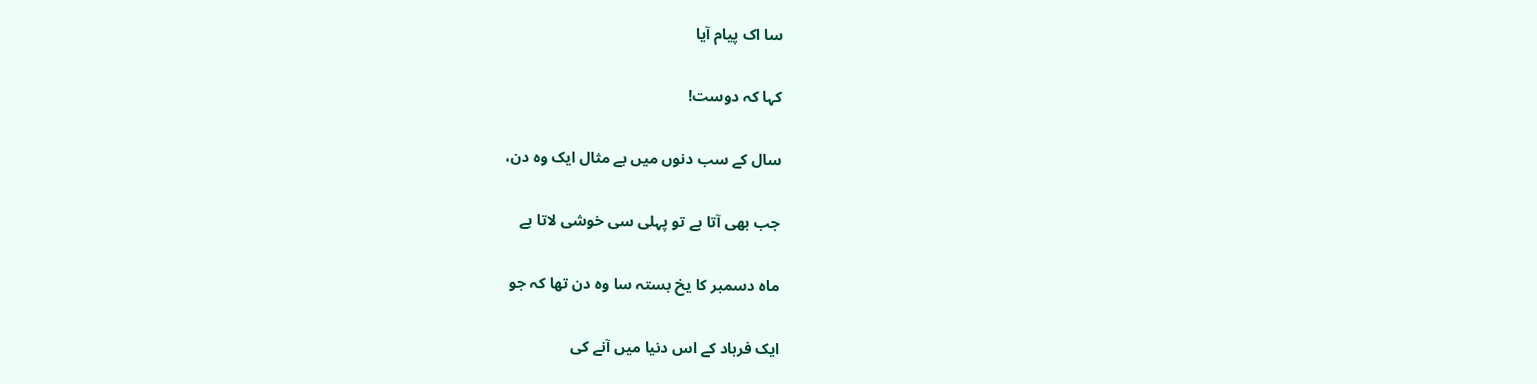سا اک پیام آیا

کہا کہ دوست!

سال کے سب دنوں میں بے مثال ایک وہ دن،

جب بھی آتا ہے تو پہلی سی خوشی لاتا ہے

ماہ دسمبر کا یخ بستہ سا وہ دن تھا کہ جو

ایک فرہاد کے اس دنیا میں آنے کی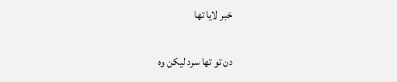خبر لایا تھا

دن تو تھا سرد لیکن وہ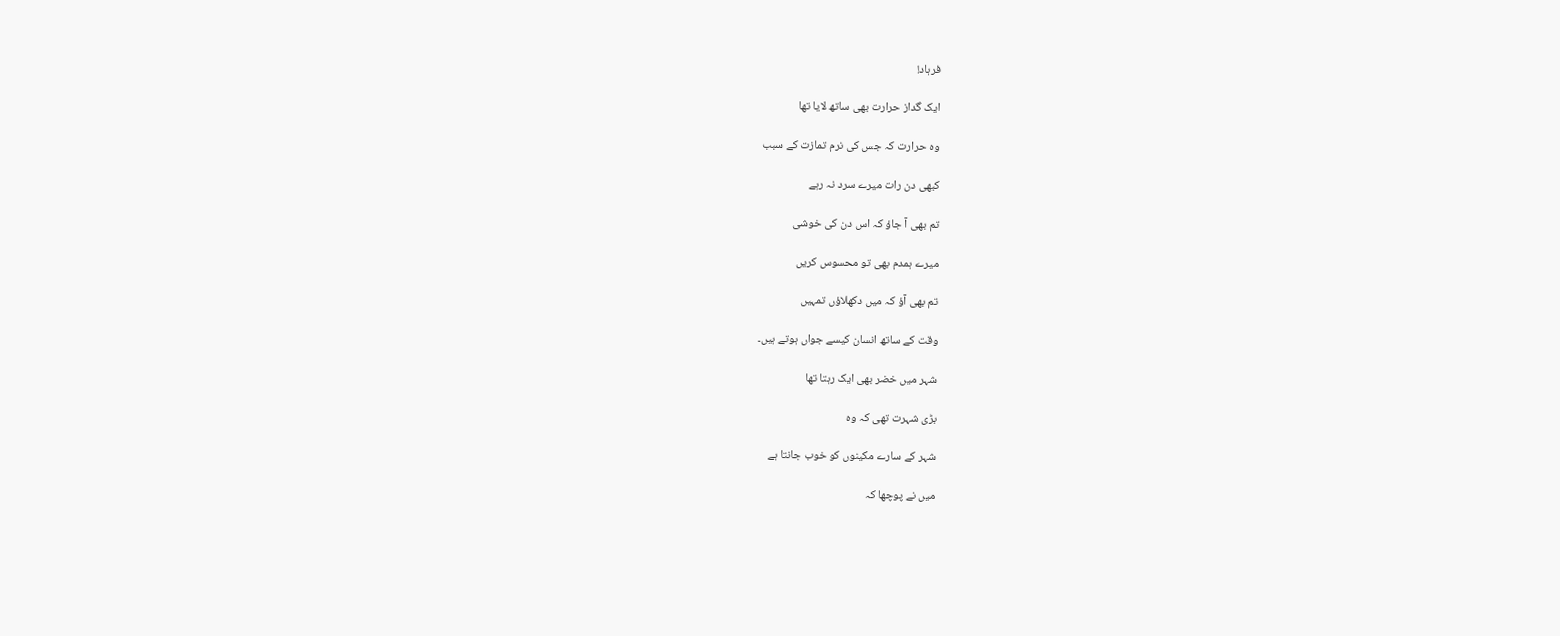فرہاد!

ایک گداز حرارت بھی ساتھ لایا تھا

وہ حرارت کہ جس کی نرم تمازت کے سبب

کبھی دن رات میرے سرد نہ رہے

تم بھی آ جاؤ کہ اس دن کی خوشی

میرے ہمدم بھی تو محسوس کریں

تم بھی آؤ کہ میں دکھلاؤں تمہیں

وقت کے ساتھ انسان کیسے جواں ہوتے ہیں۔

شہر میں خضر بھی ایک رہتا تھا

بڑی شہرت تھی کہ وہ

شہر کے سارے مکینوں کو خوب جانتا ہے

میں نے پوچھا کہ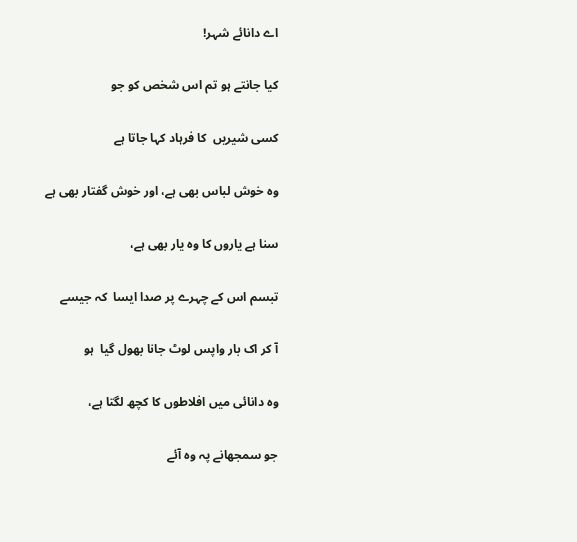اے دانائے شہر!

کیا جانتے ہو تم اس شخص کو جو

کسی شیریں  کا فرہاد کہا جاتا ہے

وہ خوش لباس بھی ہے، اور خوش گفتار بھی ہے

سنا ہے یاروں کا وہ یار بھی ہے،

تبسم اس کے چہرے پر صدا ایسا  کہ جیسے

آ کر اک بار واپس لوٹ جانا بھول گیا  ہو

وہ دانائی میں افلاطوں کا کچھ لگتا ہے،

جو سمجھانے پہ وہ آئے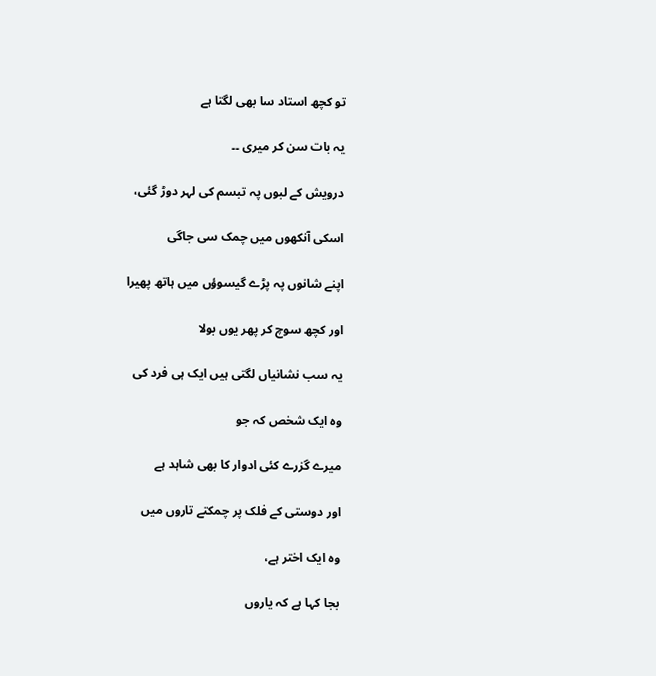تو کچھ استاد سا بھی لگتا ہے

یہ بات سن کر میری ۔۔

درویش کے لبوں پہ تبسم کی لہر دوڑ گئی،

اسکی آنکھوں میں چمک سی جاگی

اپنے شانوں پہ پڑے گیسوؤں میں ہاتھ پھیرا

اور کچھ سوچ کر پھر یوں بولا

یہ سب نشانیاں لگتی ہیں ایک ہی فرد کی

وہ ایک شخص کہ جو

میرے گزرے کئی ادوار کا بھی شاہد ہے

اور دوستی کے فلک پر چمکتے تاروں میں

وہ ایک اختر ہے،

بجا کہا ہے کہ یاروں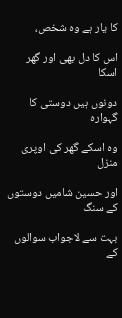کا یار ہے وہ شخص،

اس کا دل بھی اور گھر اسکا

دونوں ہیں دوستی کا گہوارہ

وہ اسکے گھر کی اوپری منزل

اور حسین شامیں دوستوں کے سنگ

بہت سے لاجواب سوالوں کے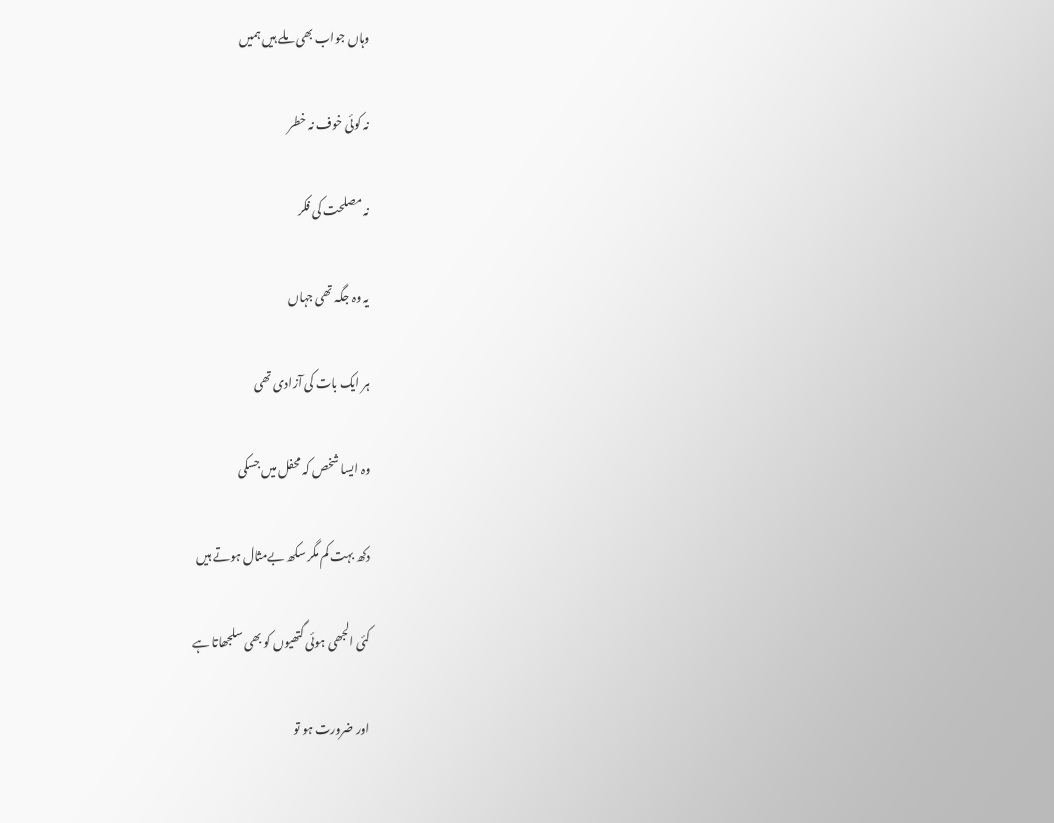وہاں جواب بھی ملے ہیں ہمیں

نہ کوئی خوف نہ خطر

نہ مصلحت کی فکر

یہ وہ جگہ تھی جہاں

ہر ایک بات کی آزادی تھی

وہ ایسا شخص کہ محفل میں جسکی

دکھ بہت کم مگر سکھ بےمثال ہوتے ہیں

کئی الجھی ہوئی گتھیوں کو بھی سلجھاتا ہے

اور ضرورت ہو تو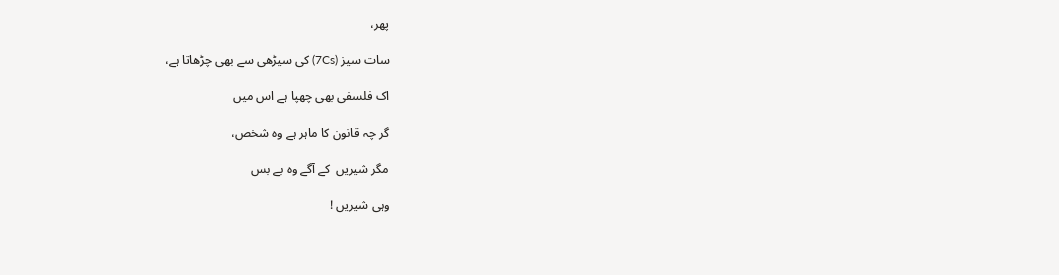پھر،

سات سیز (7Cs) کی سیڑھی سے بھی چڑھاتا ہے،

اک فلسفی بھی چھپا ہے اس میں

گر چہ قانون کا ماہر ہے وہ شخص،

مگر شیریں  کے آگے وہ بے بس

وہی شیریں !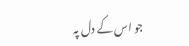جو اس کے دل پہ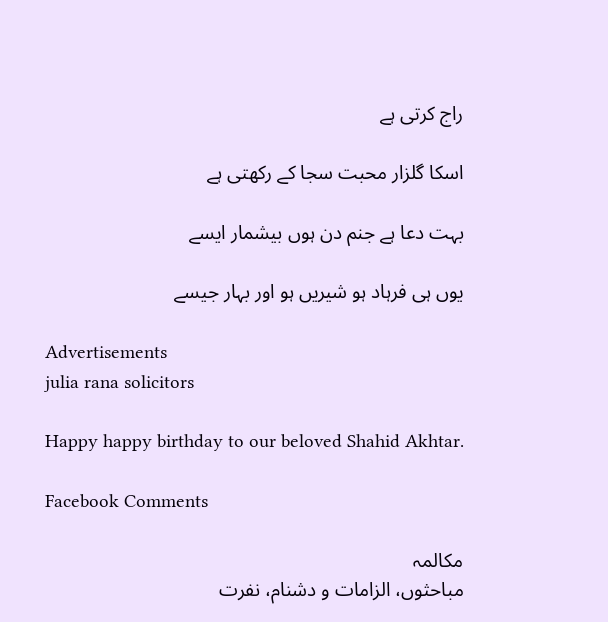راج کرتی ہے

اسکا گلزار محبت سجا کے رکھتی ہے

بہت دعا ہے جنم دن ہوں بیشمار ایسے

یوں ہی فرہاد ہو شیریں ہو اور بہار جیسے

Advertisements
julia rana solicitors

Happy happy birthday to our beloved Shahid Akhtar.

Facebook Comments

مکالمہ
مباحثوں، الزامات و دشنام، نفرت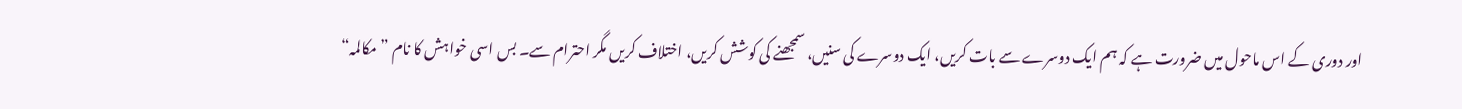اور دوری کے اس ماحول میں ضرورت ہے کہ ہم ایک دوسرے سے بات کریں، ایک دوسرے کی سنیں، سمجھنے کی کوشش کریں، اختلاف کریں مگر احترام سے۔ بس اسی خواہش کا نام ”مکالمہ“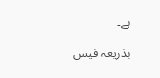ہے۔

بذریعہ فیس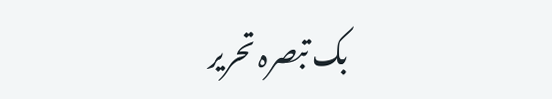بک تبصرہ تحریر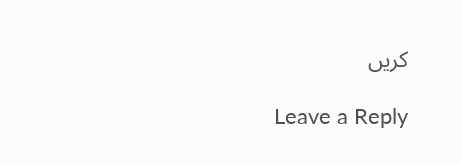کریں

Leave a Reply